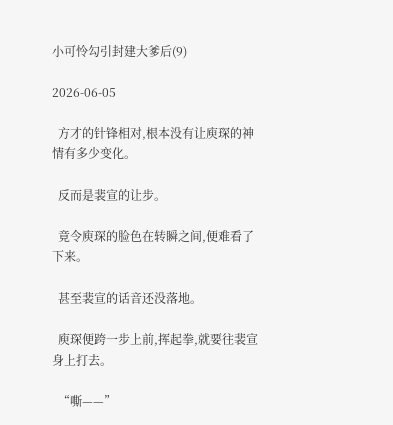小可怜勾引封建大爹后(9)

2026-06-05

  方才的针锋相对,根本没有让庾琛的神情有多少变化。

  反而是裴宣的让步。

  竟令庾琛的脸色在转瞬之间,便难看了下来。

  甚至裴宣的话音还没落地。

  庾琛便跨一步上前,挥起拳,就要往裴宣身上打去。

  “嘶——”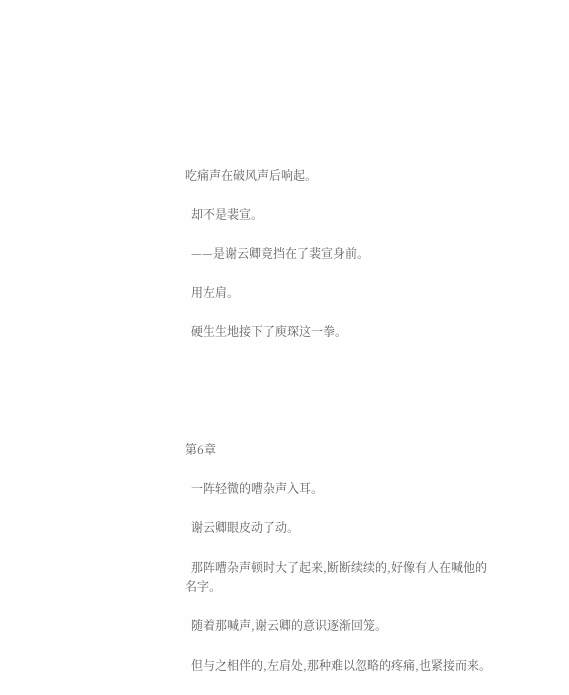吃痛声在破风声后响起。

  却不是裴宣。

  ——是谢云卿竟挡在了裴宣身前。

  用左肩。

  硬生生地接下了庾琛这一拳。





第6章

  一阵轻微的嘈杂声入耳。

  谢云卿眼皮动了动。

  那阵嘈杂声顿时大了起来,断断续续的,好像有人在喊他的名字。

  随着那喊声,谢云卿的意识逐渐回笼。

  但与之相伴的,左肩处,那种难以忽略的疼痛,也紧接而来。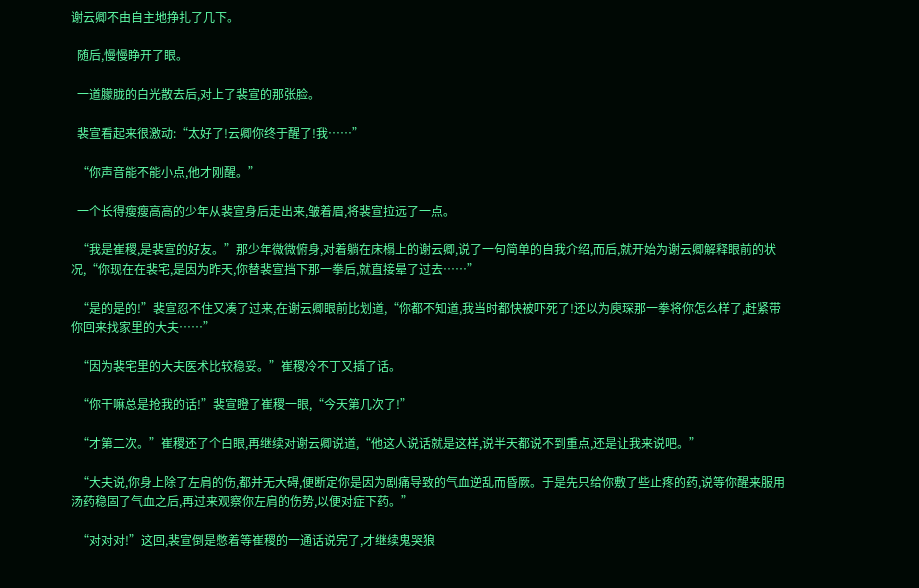谢云卿不由自主地挣扎了几下。

  随后,慢慢睁开了眼。

  一道朦胧的白光散去后,对上了裴宣的那张脸。

  裴宣看起来很激动:“太好了!云卿你终于醒了!我……”

  “你声音能不能小点,他才刚醒。”

  一个长得瘦瘦高高的少年从裴宣身后走出来,皱着眉,将裴宣拉远了一点。

  “我是崔稷,是裴宣的好友。”那少年微微俯身,对着躺在床榻上的谢云卿,说了一句简单的自我介绍,而后,就开始为谢云卿解释眼前的状况,“你现在在裴宅,是因为昨天,你替裴宣挡下那一拳后,就直接晕了过去……”

  “是的是的!”裴宣忍不住又凑了过来,在谢云卿眼前比划道,“你都不知道,我当时都快被吓死了!还以为庾琛那一拳将你怎么样了,赶紧带你回来找家里的大夫……”

  “因为裴宅里的大夫医术比较稳妥。”崔稷冷不丁又插了话。

  “你干嘛总是抢我的话!”裴宣瞪了崔稷一眼,“今天第几次了!”

  “才第二次。”崔稷还了个白眼,再继续对谢云卿说道,“他这人说话就是这样,说半天都说不到重点,还是让我来说吧。”

  “大夫说,你身上除了左肩的伤,都并无大碍,便断定你是因为剧痛导致的气血逆乱而昏厥。于是先只给你敷了些止疼的药,说等你醒来服用汤药稳固了气血之后,再过来观察你左肩的伤势,以便对症下药。”

  “对对对!”这回,裴宣倒是憋着等崔稷的一通话说完了,才继续鬼哭狼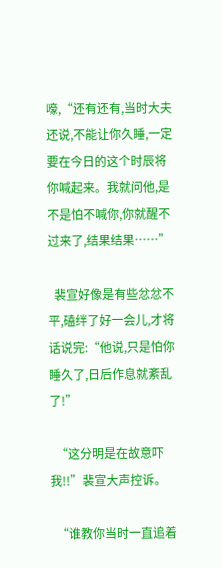嚎,“还有还有,当时大夫还说,不能让你久睡,一定要在今日的这个时辰将你喊起来。我就问他,是不是怕不喊你,你就醒不过来了,结果结果……”

  裴宣好像是有些忿忿不平,磕绊了好一会儿,才将话说完:“他说,只是怕你睡久了,日后作息就紊乱了!”

  “这分明是在故意吓我!!”裴宣大声控诉。

  “谁教你当时一直追着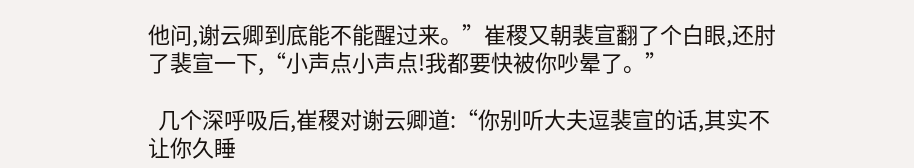他问,谢云卿到底能不能醒过来。”崔稷又朝裴宣翻了个白眼,还肘了裴宣一下,“小声点小声点!我都要快被你吵晕了。”

  几个深呼吸后,崔稷对谢云卿道:“你别听大夫逗裴宣的话,其实不让你久睡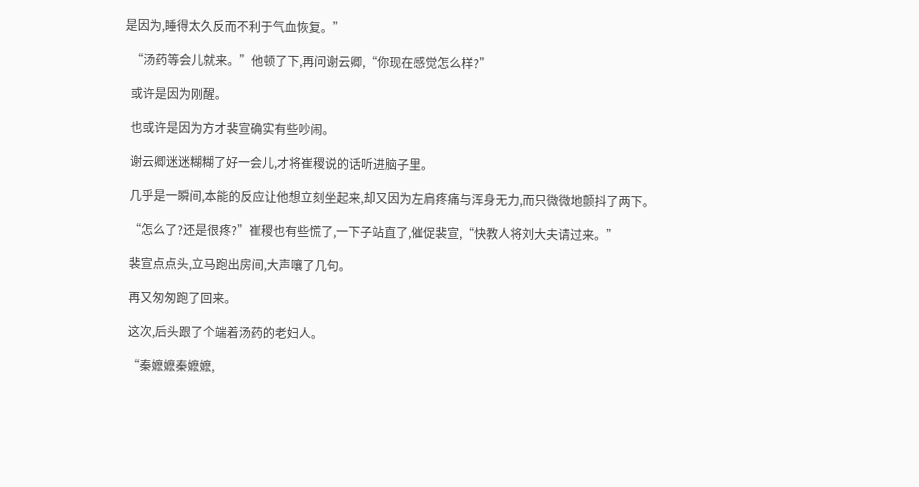是因为,睡得太久反而不利于气血恢复。”

  “汤药等会儿就来。”他顿了下,再问谢云卿,“你现在感觉怎么样?”

  或许是因为刚醒。

  也或许是因为方才裴宣确实有些吵闹。

  谢云卿迷迷糊糊了好一会儿,才将崔稷说的话听进脑子里。

  几乎是一瞬间,本能的反应让他想立刻坐起来,却又因为左肩疼痛与浑身无力,而只微微地颤抖了两下。

  “怎么了?还是很疼?”崔稷也有些慌了,一下子站直了,催促裴宣,“快教人将刘大夫请过来。”

  裴宣点点头,立马跑出房间,大声嚷了几句。

  再又匆匆跑了回来。

  这次,后头跟了个端着汤药的老妇人。

  “秦嬷嬷秦嬷嬷,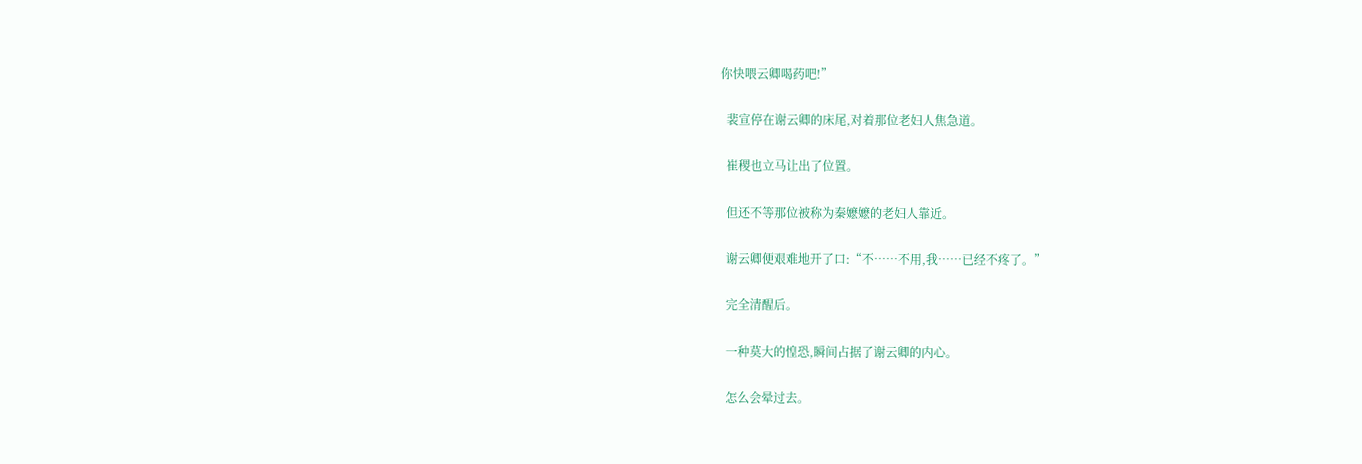你快喂云卿喝药吧!”

  裴宣停在谢云卿的床尾,对着那位老妇人焦急道。

  崔稷也立马让出了位置。

  但还不等那位被称为秦嬷嬷的老妇人靠近。

  谢云卿便艰难地开了口:“不……不用,我……已经不疼了。”

  完全清醒后。

  一种莫大的惶恐,瞬间占据了谢云卿的内心。

  怎么会晕过去。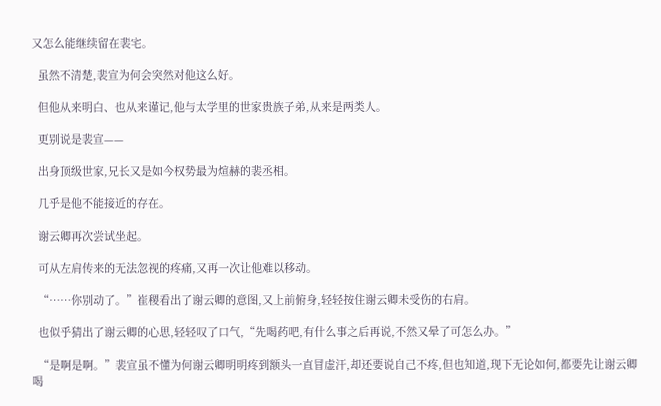又怎么能继续留在裴宅。

  虽然不清楚,裴宣为何会突然对他这么好。

  但他从来明白、也从来谨记,他与太学里的世家贵族子弟,从来是两类人。

  更别说是裴宣——

  出身顶级世家,兄长又是如今权势最为煊赫的裴丞相。

  几乎是他不能接近的存在。

  谢云卿再次尝试坐起。

  可从左肩传来的无法忽视的疼痛,又再一次让他难以移动。

  “……你别动了。”崔稷看出了谢云卿的意图,又上前俯身,轻轻按住谢云卿未受伤的右肩。

  也似乎猜出了谢云卿的心思,轻轻叹了口气,“先喝药吧,有什么事之后再说,不然又晕了可怎么办。”

  “是啊是啊。”裴宣虽不懂为何谢云卿明明疼到额头一直冒虚汗,却还要说自己不疼,但也知道,现下无论如何,都要先让谢云卿喝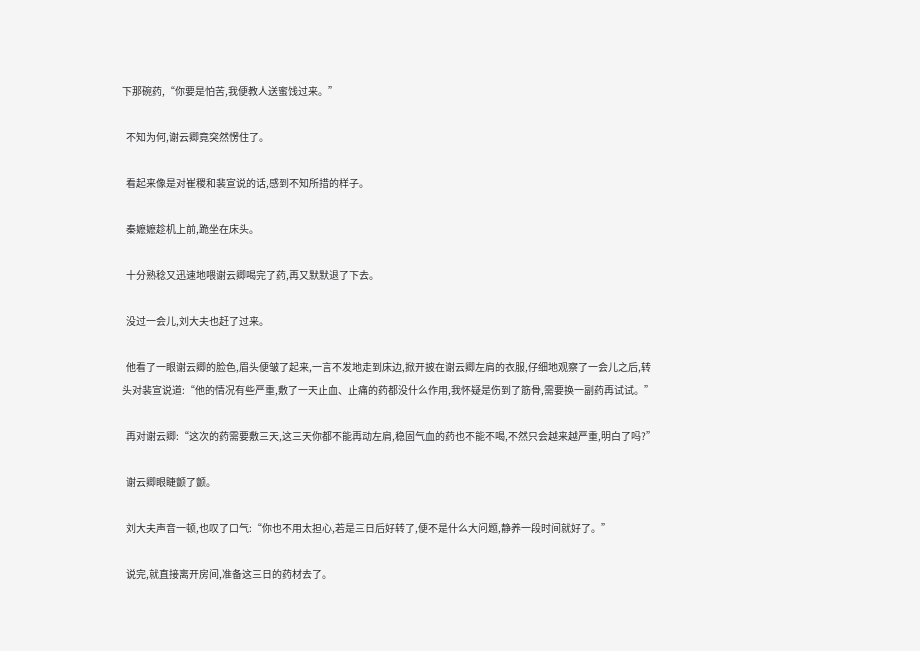下那碗药,“你要是怕苦,我便教人送蜜饯过来。”

  不知为何,谢云卿竟突然愣住了。

  看起来像是对崔稷和裴宣说的话,感到不知所措的样子。

  秦嬷嬷趁机上前,跪坐在床头。

  十分熟稔又迅速地喂谢云卿喝完了药,再又默默退了下去。

  没过一会儿,刘大夫也赶了过来。

  他看了一眼谢云卿的脸色,眉头便皱了起来,一言不发地走到床边,掀开披在谢云卿左肩的衣服,仔细地观察了一会儿之后,转头对裴宣说道:“他的情况有些严重,敷了一天止血、止痛的药都没什么作用,我怀疑是伤到了筋骨,需要换一副药再试试。”

  再对谢云卿:“这次的药需要敷三天,这三天你都不能再动左肩,稳固气血的药也不能不喝,不然只会越来越严重,明白了吗?”

  谢云卿眼睫颤了颤。

  刘大夫声音一顿,也叹了口气:“你也不用太担心,若是三日后好转了,便不是什么大问题,静养一段时间就好了。”

  说完,就直接离开房间,准备这三日的药材去了。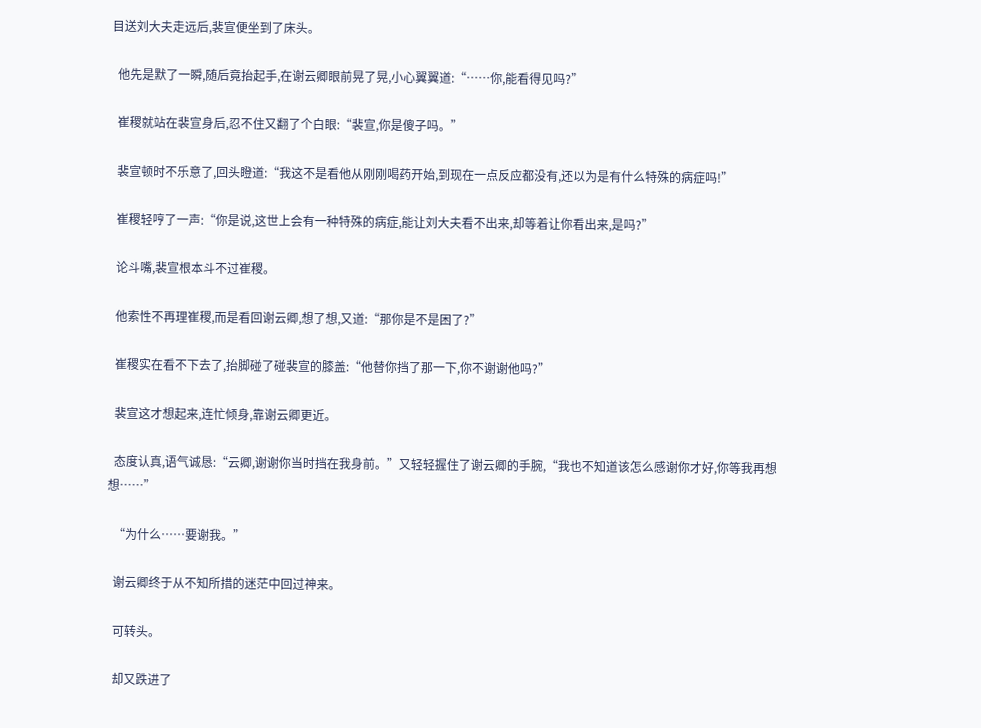目送刘大夫走远后,裴宣便坐到了床头。

  他先是默了一瞬,随后竟抬起手,在谢云卿眼前晃了晃,小心翼翼道:“……你,能看得见吗?”

  崔稷就站在裴宣身后,忍不住又翻了个白眼:“裴宣,你是傻子吗。”

  裴宣顿时不乐意了,回头瞪道:“我这不是看他从刚刚喝药开始,到现在一点反应都没有,还以为是有什么特殊的病症吗!”

  崔稷轻哼了一声:“你是说,这世上会有一种特殊的病症,能让刘大夫看不出来,却等着让你看出来,是吗?”

  论斗嘴,裴宣根本斗不过崔稷。

  他索性不再理崔稷,而是看回谢云卿,想了想,又道:“那你是不是困了?”

  崔稷实在看不下去了,抬脚碰了碰裴宣的膝盖:“他替你挡了那一下,你不谢谢他吗?”

  裴宣这才想起来,连忙倾身,靠谢云卿更近。

  态度认真,语气诚恳:“云卿,谢谢你当时挡在我身前。”又轻轻握住了谢云卿的手腕,“我也不知道该怎么感谢你才好,你等我再想想……”

  “为什么……要谢我。”

  谢云卿终于从不知所措的迷茫中回过神来。

  可转头。

  却又跌进了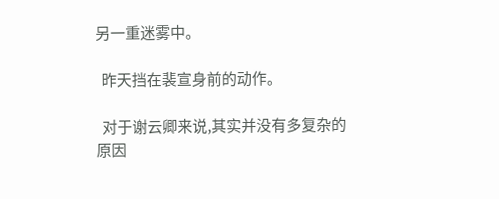另一重迷雾中。

  昨天挡在裴宣身前的动作。

  对于谢云卿来说,其实并没有多复杂的原因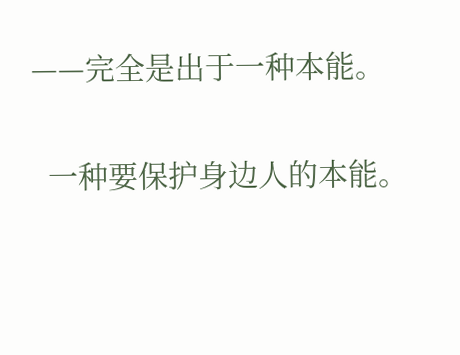——完全是出于一种本能。

  一种要保护身边人的本能。